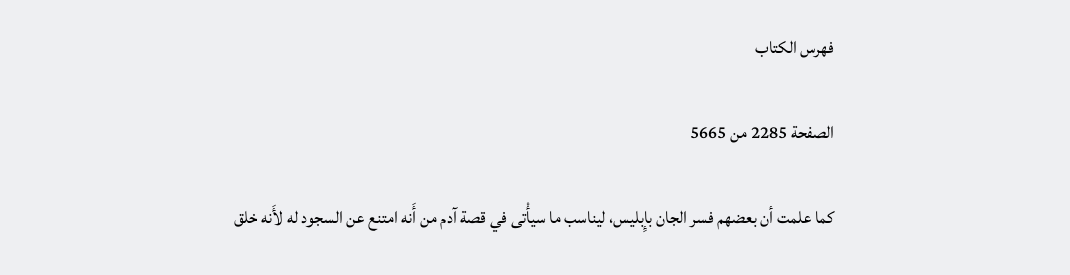فهرس الكتاب

الصفحة 2285 من 5665

كما علمت أن بعضهم فسر الجان بإِبليس، ليناسب ما سيأْتى في قصة آدم من أَنه امتنع عن السجود له لأَنه خلق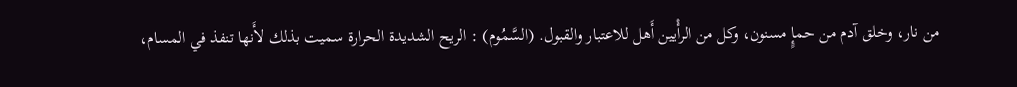من نار، وخلق آدم من حمإٍ مسنون، وكل من الرأْيين أَهل للاعتبار والقبول. (السَّمُوم) : الريح الشديدة الحرارة سميت بذلك لأَنها تنفذ في المسام،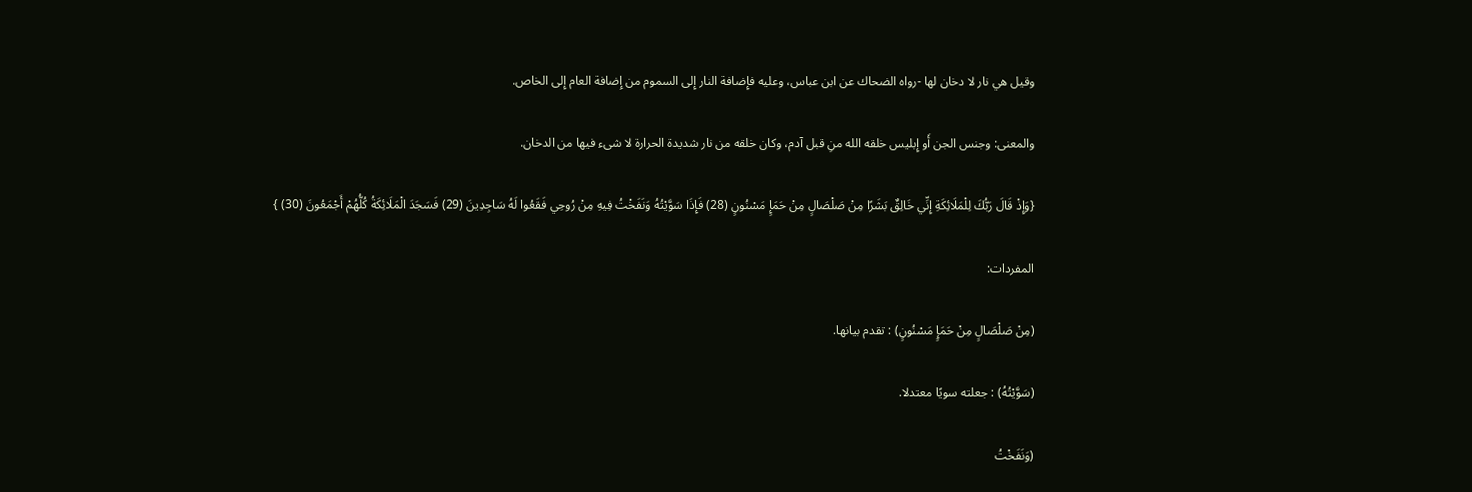وقيل هي نار لا دخان لها -رواه الضحاك عن ابن عباس، وعليه فإِضافة النار إِلى السموم من إِضافة العام إِلى الخاص.

والمعنى: وجنس الجن أَو إِبليس خلقه الله منِ قبل آدم، وكان خلقه من نار شديدة الحرارة لا شىء فيها من الدخان.

{وَإِذْ قَالَ رَبُّكَ لِلْمَلَائِكَةِ إِنِّي خَالِقٌ بَشَرًا مِنْ صَلْصَالٍ مِنْ حَمَإٍ مَسْنُونٍ (28) فَإِذَا سَوَّيْتُهُ وَنَفَخْتُ فِيهِ مِنْ رُوحِي فَقَعُوا لَهُ سَاجِدِينَ (29) فَسَجَدَ الْمَلَائِكَةُ كُلُّهُمْ أَجْمَعُونَ (30) }

المفردات:

(مِنْ صَلْصَالٍ مِنْ حَمَإٍ مَسْنُونٍ) : تقدم بيانها.

(سَوَّيْتُهُ) : جعلته سويًا معتدلا.

(وَنَفَخْتُ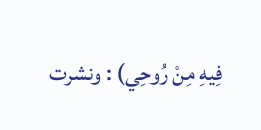فِيهِ مِنْ رُوحِي) : ونشرت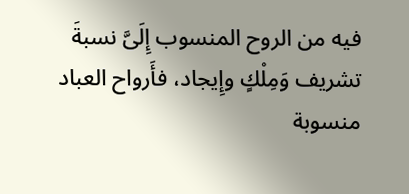فيه من الروح المنسوب إِلَىَّ نسبةَ تشريف وَمِلْكٍ وإِيجاد، فأَرواح العباد منسوبة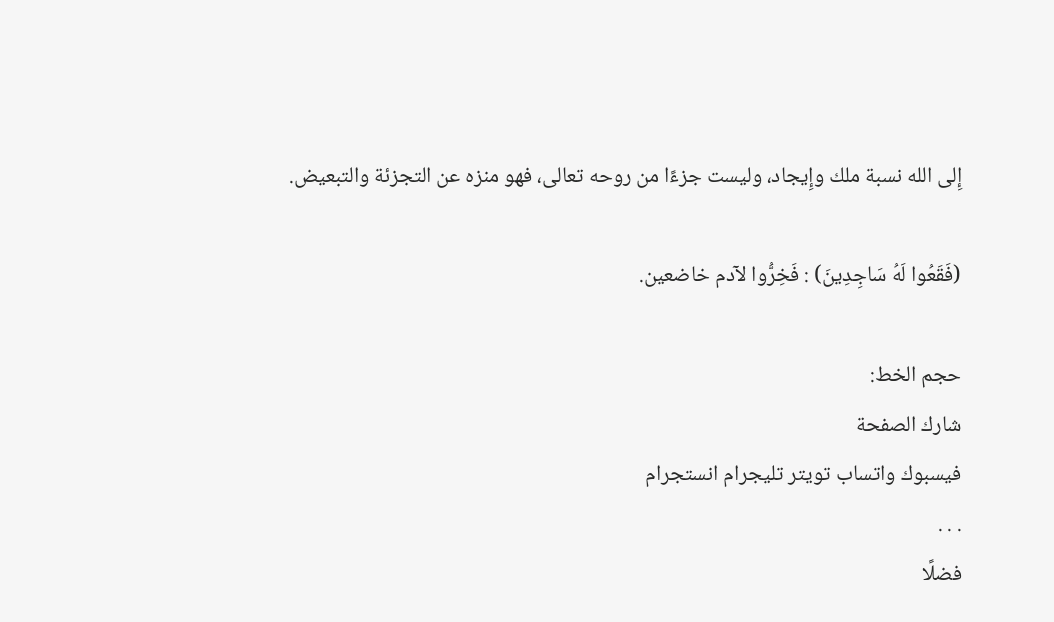إِلى الله نسبة ملك وإِيجاد، وليست جزءًا من روحه تعالى، فهو منزه عن التجزئة والتبعيض.

(فَقَعُوا لَهُ سَاجِدِينَ) : فَخِرُّوا لآدم خاضعين.

حجم الخط:
شارك الصفحة
فيسبوك واتساب تويتر تليجرام انستجرام
. . .
فضلًا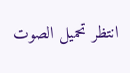انتظر تحميل الصوت